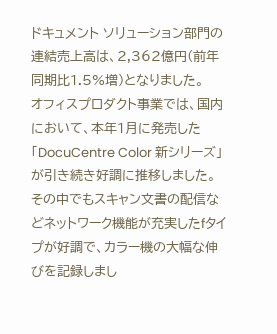ドキュメント ソリューション部門の連結売上高は、2,362億円(前年同期比1.5%増)となりました。
オフィスプロダクト事業では、国内において、本年1月に発売した「DocuCentre Color 新シリーズ」が引き続き好調に推移しました。その中でもスキャン文書の配信などネットワーク機能が充実したfタイプが好調で、カラー機の大幅な伸びを記録しまし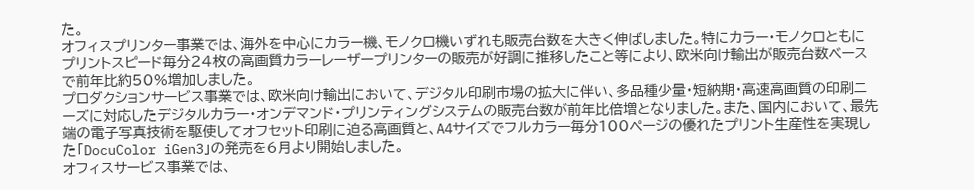た。
オフィスプリンター事業では、海外を中心にカラー機、モノクロ機いずれも販売台数を大きく伸ばしました。特にカラー・モノクロともにプリントスピード毎分24枚の高画質カラーレーザープリンターの販売が好調に推移したこと等により、欧米向け輸出が販売台数ベースで前年比約50%増加しました。
プロダクションサービス事業では、欧米向け輸出において、デジタル印刷市場の拡大に伴い、多品種少量・短納期・高速高画質の印刷ニーズに対応したデジタルカラー・オンデマンド・プリンティングシステムの販売台数が前年比倍増となりました。また、国内において、最先端の電子写真技術を駆使してオフセット印刷に迫る高画質と、A4サイズでフルカラー毎分100ページの優れたプリント生産性を実現した「DocuColor iGen3」の発売を6月より開始しました。
オフィスサービス事業では、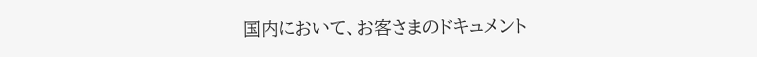国内において、お客さまのドキュメント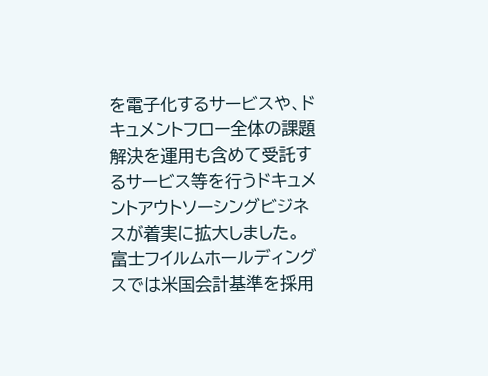を電子化するサービスや、ドキュメントフロー全体の課題解決を運用も含めて受託するサービス等を行うドキュメントアウトソーシングビジネスが着実に拡大しました。
富士フイルムホールディングスでは米国会計基準を採用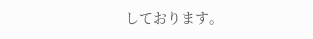しております。